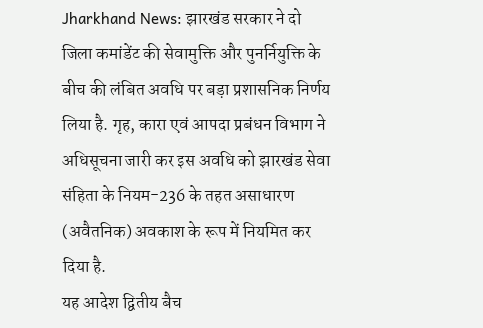Jharkhand News: झारखंड सरकार ने दो जिला कमांडेंट की सेवामुक्ति और पुनर्नियुक्ति के बीच की लंबित अवधि पर बड़ा प्रशासनिक निर्णय लिया है. गृह, कारा एवं आपदा प्रबंधन विभाग ने अधिसूचना जारी कर इस अवधि को झारखंड सेवा संहिता के नियम-236 के तहत असाधारण (अवैतनिक) अवकाश के रूप में नियमित कर दिया है.
यह आदेश द्वितीय बैच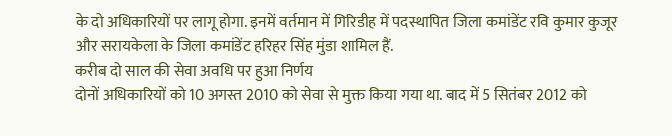के दो अधिकारियों पर लागू होगा. इनमें वर्तमान में गिरिडीह में पदस्थापित जिला कमांडेंट रवि कुमार कुजूर और सरायकेला के जिला कमांडेंट हरिहर सिंह मुंडा शामिल हैं.
करीब दो साल की सेवा अवधि पर हुआ निर्णय
दोनों अधिकारियों को 10 अगस्त 2010 को सेवा से मुक्त किया गया था. बाद में 5 सितंबर 2012 को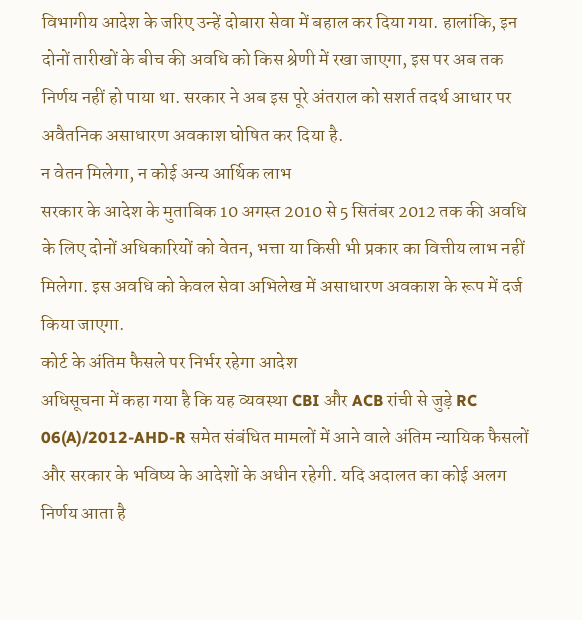विभागीय आदेश के जरिए उन्हें दोबारा सेवा में बहाल कर दिया गया. हालांकि, इन दोनों तारीखों के बीच की अवधि को किस श्रेणी में रखा जाएगा, इस पर अब तक निर्णय नहीं हो पाया था. सरकार ने अब इस पूरे अंतराल को सशर्त तदर्थ आधार पर अवैतनिक असाधारण अवकाश घोषित कर दिया है.
न वेतन मिलेगा, न कोई अन्य आर्थिक लाभ
सरकार के आदेश के मुताबिक 10 अगस्त 2010 से 5 सितंबर 2012 तक की अवधि के लिए दोनों अधिकारियों को वेतन, भत्ता या किसी भी प्रकार का वित्तीय लाभ नहीं मिलेगा. इस अवधि को केवल सेवा अभिलेख में असाधारण अवकाश के रूप में दर्ज किया जाएगा.
कोर्ट के अंतिम फैसले पर निर्भर रहेगा आदेश
अधिसूचना में कहा गया है कि यह व्यवस्था CBI और ACB रांची से जुड़े RC 06(A)/2012-AHD-R समेत संबंधित मामलों में आने वाले अंतिम न्यायिक फैसलों और सरकार के भविष्य के आदेशों के अधीन रहेगी. यदि अदालत का कोई अलग निर्णय आता है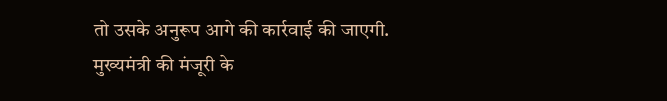तो उसके अनुरूप आगे की कार्रवाई की जाएगी.
मुख्यमंत्री की मंजूरी के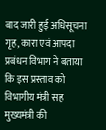बाद जारी हुई अधिसूचना
गृह, कारा एवं आपदा प्रबंधन विभाग ने बताया कि इस प्रस्ताव को विभागीय मंत्री सह मुख्यमंत्री की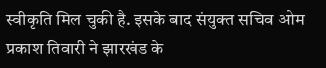स्वीकृति मिल चुकी है. इसके बाद संयुक्त सचिव ओम प्रकाश तिवारी ने झारखंड के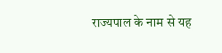राज्यपाल के नाम से यह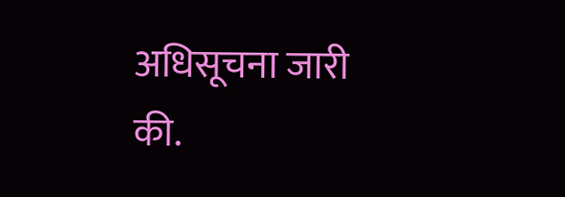अधिसूचना जारी की.